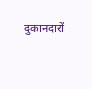दुकानदारों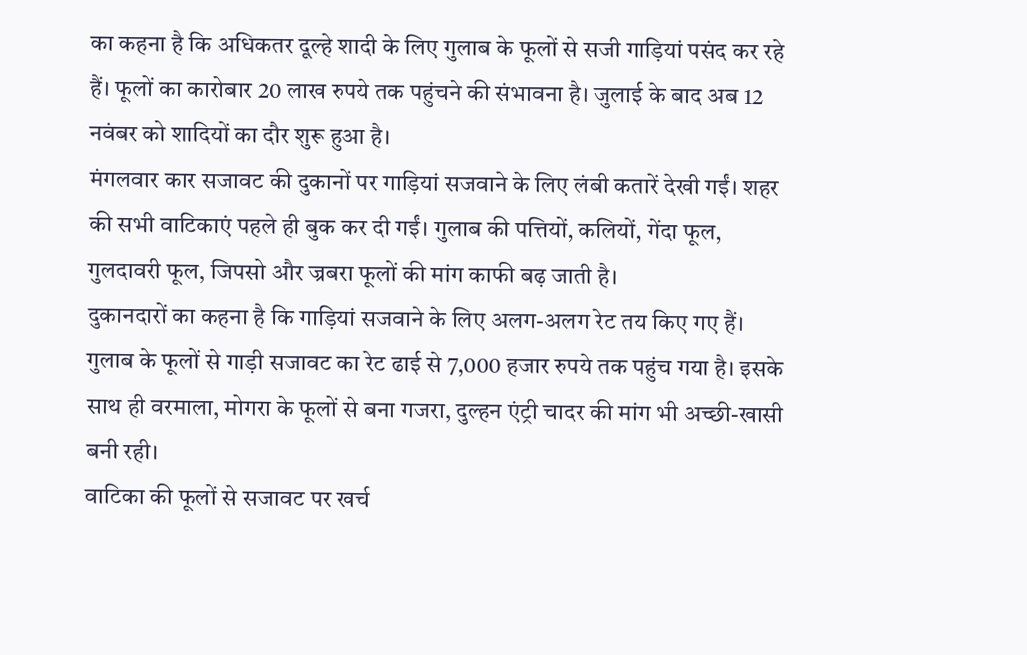का कहना है कि अधिकतर दूल्हे शादी के लिए गुलाब के फूलों से सजी गाड़ियां पसंद कर रहे हैं। फूलों का कारोबार 20 लाख रुपये तक पहुंचने की संभावना है। जुलाई के बाद अब 12 नवंबर को शादियों का दौर शुरू हुआ है।
मंगलवार कार सजावट की दुकानों पर गाड़ियां सजवाने के लिए लंबी कतारें देखी गईं। शहर की सभी वाटिकाएं पहले ही बुक कर दी गईं। गुलाब की पत्तियों, कलियों, गेंदा फूल, गुलदावरी फूल, जिपसो और ज्रबरा फूलों की मांग काफी बढ़ जाती है।
दुकानदारों का कहना है कि गाड़ियां सजवाने के लिए अलग-अलग रेट तय किए गए हैं। गुलाब के फूलों से गाड़ी सजावट का रेट ढाई से 7,000 हजार रुपये तक पहुंच गया है। इसके साथ ही वरमाला, मोगरा के फूलों से बना गजरा, दुल्हन एंट्री चादर की मांग भी अच्छी-खासी बनी रही।
वाटिका की फूलों से सजावट पर खर्च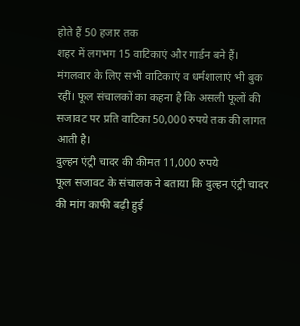होते हैं 50 हजार तक
शहर में लगभग 15 वाटिकाएं और गार्डन बने हैं। मंगलवार के लिए सभी वाटिकाएं व धर्मशालाएं भी बुक रहीं। फूल संचालकों का कहना है कि असली फूलों की सजावट पर प्रति वाटिका 50,000 रुपये तक की लागत आती है।
दुल्हन एंट्री चादर की कीमत 11,000 रुपये
फूल सजावट के संचालक ने बताया कि दुल्हन एंट्री चादर की मांग काफी बढ़ी हुई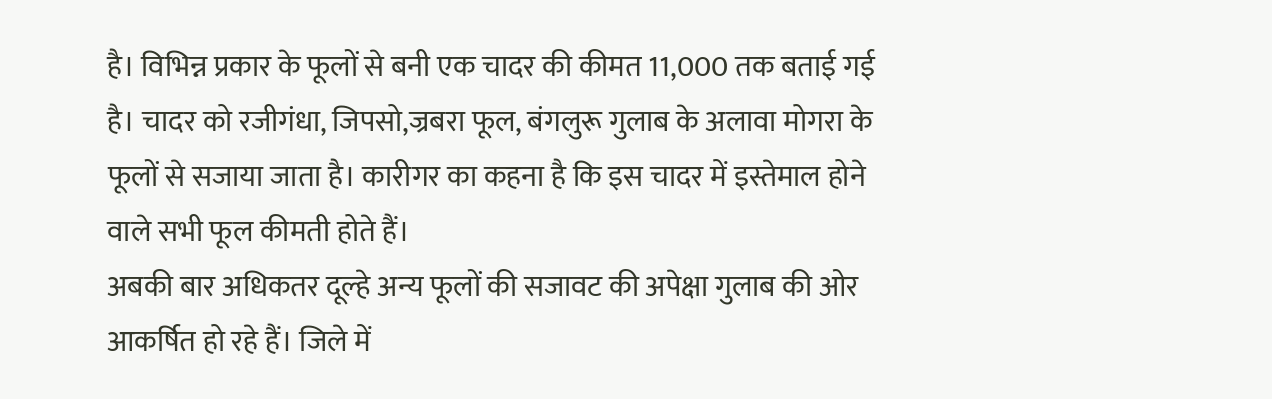है। विभिन्न प्रकार के फूलों से बनी एक चादर की कीमत 11,000 तक बताई गई है। चादर को रजीगंधा, जिपसो,ज्रबरा फूल, बंगलुरू गुलाब के अलावा मोगरा के फूलों से सजाया जाता है। कारीगर का कहना है कि इस चादर में इस्तेमाल होने वाले सभी फूल कीमती होते हैं।
अबकी बार अधिकतर दूल्हे अन्य फूलों की सजावट की अपेक्षा गुलाब की ओर आकर्षित हो रहे हैं। जिले में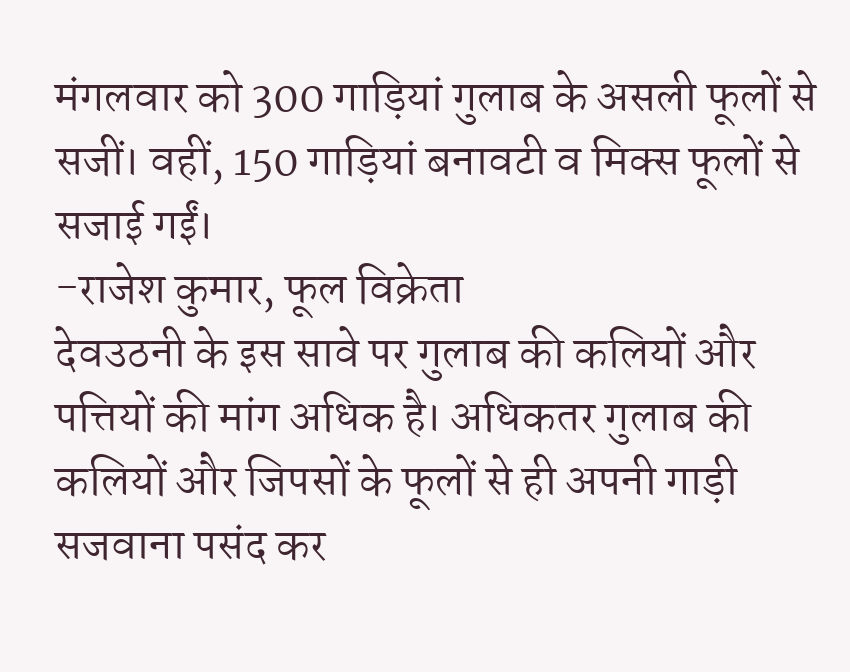मंगलवार को 300 गाड़ियां गुलाब के असली फूलों से सजीं। वहीं, 150 गाड़ियां बनावटी व मिक्स फूलों से सजाई गईं।
-राजेश कुमार, फूल विक्रेता
देवउठनी के इस सावे पर गुलाब की कलियों और पत्तियों की मांग अधिक है। अधिकतर गुलाब की कलियों और जिपसों के फूलों से ही अपनी गाड़ी सजवाना पसंद कर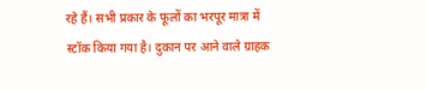रहे हैं। सभी प्रकार के फूलों का भरपूर मात्रा में स्टॉक किया गया है। दुकान पर आने वाले ग्राहक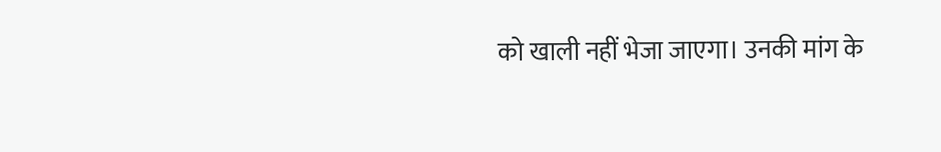को खाली नहीं भेजा जाएगा। उनकी मांग के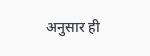अनुसार ही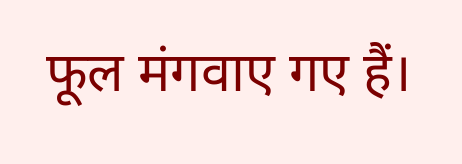फूल मंगवाए गए हैं।